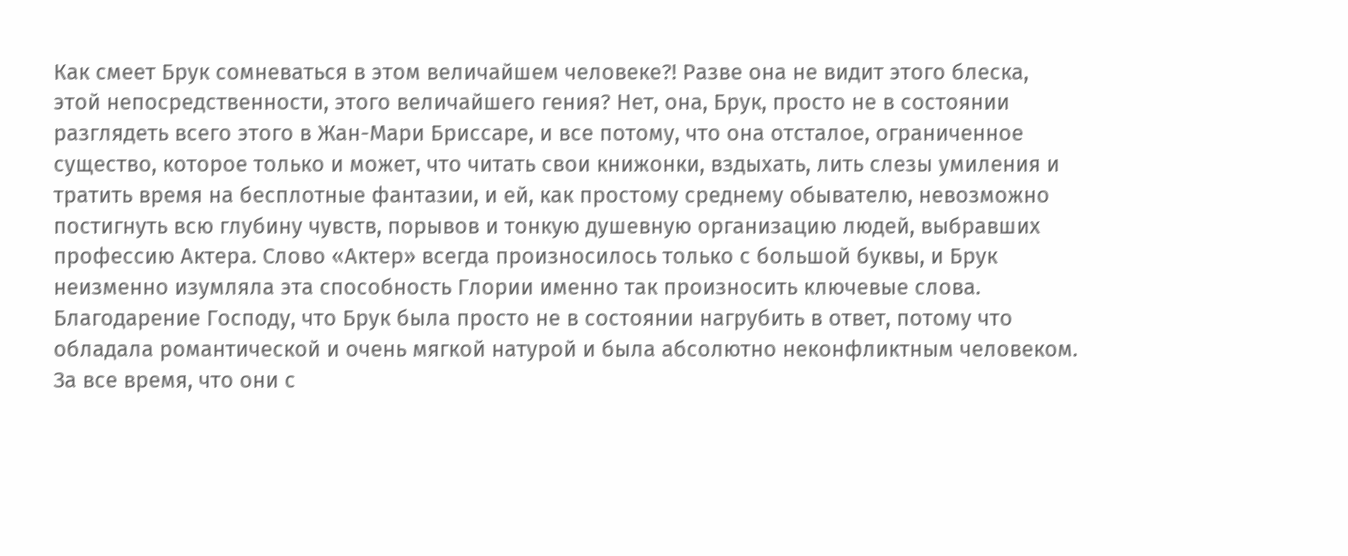Как смеет Брук сомневаться в этом величайшем человеке?! Разве она не видит этого блеска, этой непосредственности, этого величайшего гения? Нет, она, Брук, просто не в состоянии разглядеть всего этого в Жан-Мари Бриссаре, и все потому, что она отсталое, ограниченное существо, которое только и может, что читать свои книжонки, вздыхать, лить слезы умиления и тратить время на бесплотные фантазии, и ей, как простому среднему обывателю, невозможно постигнуть всю глубину чувств, порывов и тонкую душевную организацию людей, выбравших профессию Актера. Слово «Актер» всегда произносилось только с большой буквы, и Брук неизменно изумляла эта способность Глории именно так произносить ключевые слова.
Благодарение Господу, что Брук была просто не в состоянии нагрубить в ответ, потому что обладала романтической и очень мягкой натурой и была абсолютно неконфликтным человеком. За все время, что они с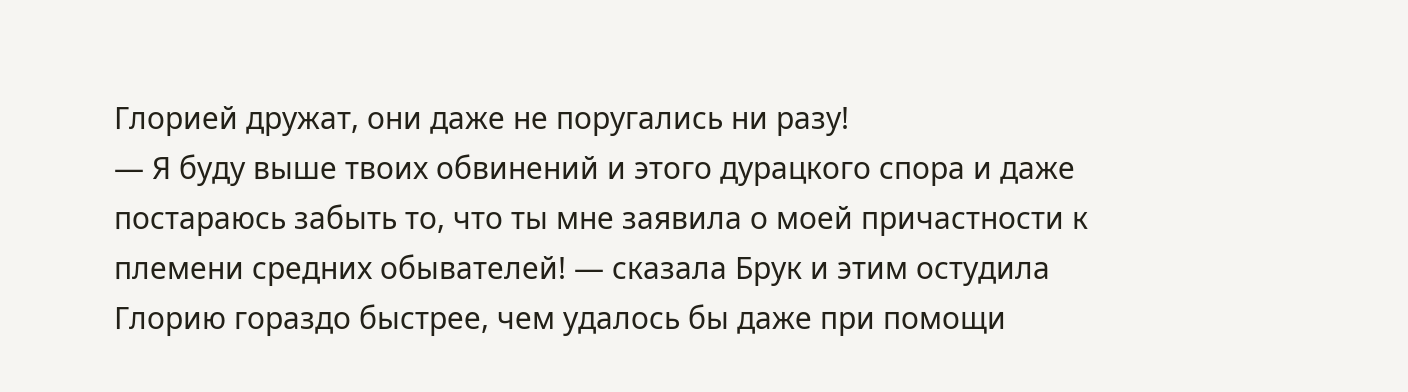Глорией дружат, они даже не поругались ни разу!
— Я буду выше твоих обвинений и этого дурацкого спора и даже постараюсь забыть то, что ты мне заявила о моей причастности к племени средних обывателей! — сказала Брук и этим остудила Глорию гораздо быстрее, чем удалось бы даже при помощи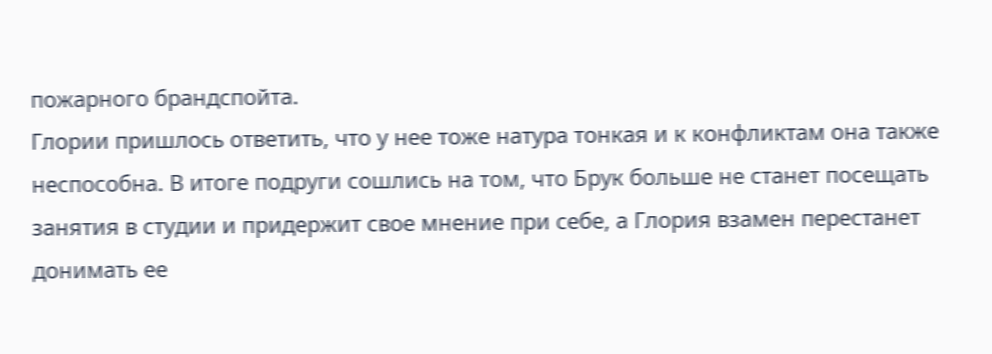пожарного брандспойта.
Глории пришлось ответить, что у нее тоже натура тонкая и к конфликтам она также неспособна. В итоге подруги сошлись на том, что Брук больше не станет посещать занятия в студии и придержит свое мнение при себе, а Глория взамен перестанет донимать ее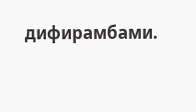дифирамбами.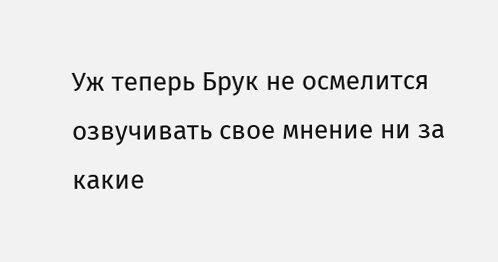Уж теперь Брук не осмелится озвучивать свое мнение ни за какие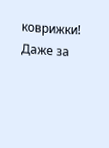коврижки! Даже за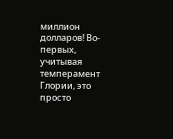миллион долларов! Во-первых, учитывая темперамент Глории, это просто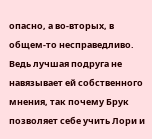опасно, а во-вторых, в общем-то несправедливо. Ведь лучшая подруга не навязывает ей собственного мнения, так почему Брук позволяет себе учить Лори и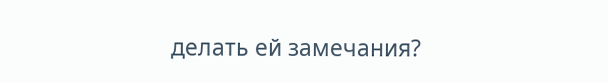делать ей замечания?